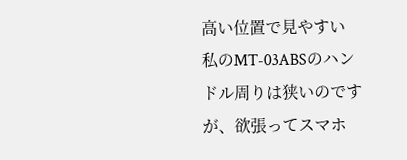高い位置で見やすい
私のMT-03ABSのハンドル周りは狭いのですが、欲張ってスマホ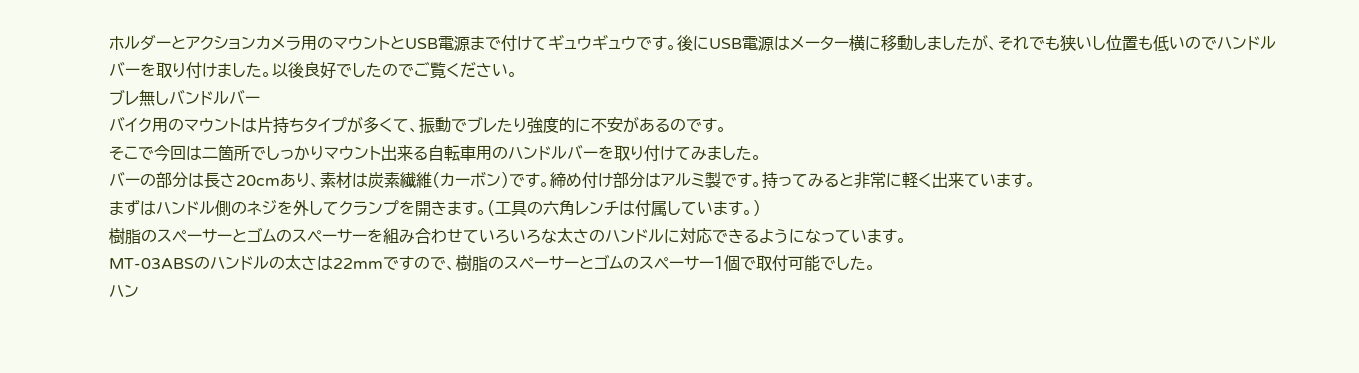ホルダーとアクションカメラ用のマウントとUSB電源まで付けてギュウギュウです。後にUSB電源はメーター横に移動しましたが、それでも狭いし位置も低いのでハンドルバーを取り付けました。以後良好でしたのでご覧ください。
ブレ無しバンドルバー
バイク用のマウントは片持ちタイプが多くて、振動でブレたり強度的に不安があるのです。
そこで今回は二箇所でしっかりマウント出来る自転車用のハンドルバーを取り付けてみました。
バーの部分は長さ20cmあり、素材は炭素繊維(カーボン)です。締め付け部分はアルミ製です。持ってみると非常に軽く出来ています。
まずはハンドル側のネジを外してクランプを開きます。(工具の六角レンチは付属しています。)
樹脂のスペーサーとゴムのスペーサーを組み合わせていろいろな太さのハンドルに対応できるようになっています。
MT-03ABSのハンドルの太さは22mmですので、樹脂のスペーサーとゴムのスペーサー1個で取付可能でした。
ハン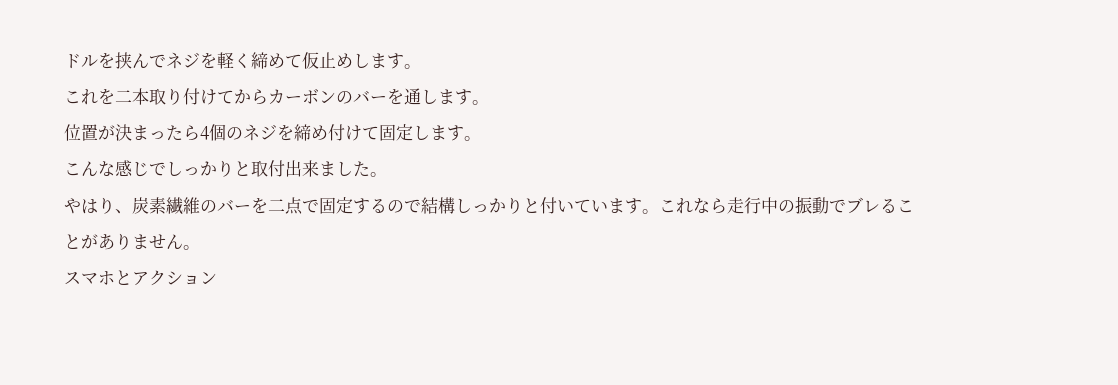ドルを挟んでネジを軽く締めて仮止めします。
これを二本取り付けてからカーボンのバーを通します。
位置が決まったら4個のネジを締め付けて固定します。
こんな感じでしっかりと取付出来ました。
やはり、炭素繊維のバーを二点で固定するので結構しっかりと付いています。これなら走行中の振動でブレることがありません。
スマホとアクション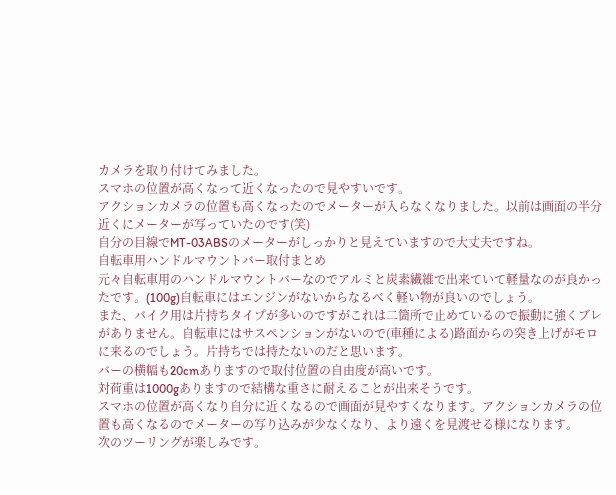カメラを取り付けてみました。
スマホの位置が高くなって近くなったので見やすいです。
アクションカメラの位置も高くなったのでメーターが入らなくなりました。以前は画面の半分近くにメーターが写っていたのです(笑)
自分の目線でMT-03ABSのメーターがしっかりと見えていますので大丈夫ですね。
自転車用ハンドルマウントバー取付まとめ
元々自転車用のハンドルマウントバーなのでアルミと炭素繊維で出来ていて軽量なのが良かったです。(100g)自転車にはエンジンがないからなるべく軽い物が良いのでしょう。
また、バイク用は片持ちタイプが多いのですがこれは二箇所で止めているので振動に強くブレがありません。自転車にはサスペンションがないので(車種による)路面からの突き上げがモロに来るのでしょう。片持ちでは持たないのだと思います。
バーの横幅も20cmありますので取付位置の自由度が高いです。
対荷重は1000gありますので結構な重さに耐えることが出来そうです。
スマホの位置が高くなり自分に近くなるので画面が見やすくなります。アクションカメラの位置も高くなるのでメーターの写り込みが少なくなり、より遠くを見渡せる様になります。
次のツーリングが楽しみです。